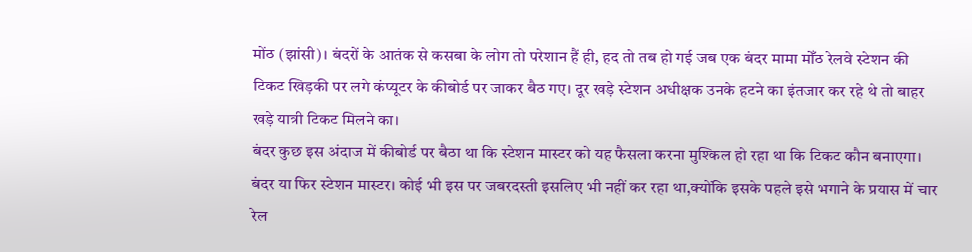मोंठ (झांसी)। बंदरों के आतंक से कसबा के लोग तो परेशान हैं ही, हद तो तब हो गई जब एक बंदर मामा मोँठ रेलवे स्टेशन की टिकट खिड़की पर लगे कंप्यूटर के कीबोर्ड पर जाकर बैठ गए। दूर खड़े स्टेशन अधीक्षक उनके हटने का इंतजार कर रहे थे तो बाहर खड़े यात्री टिकट मिलने का।
बंदर कुछ इस अंदाज में कीबोर्ड पर बैठा था कि स्टेशन मास्टर को यह फैसला करना मुश्किल हो रहा था कि टिकट कौन बनाएगा। बंदर या फिर स्टेशन मास्टर। कोई भी इस पर जबरदस्ती इसलिए भी नहीं कर रहा था,क्योंकि इसके पहले इसे भगाने के प्रयास में चार रेल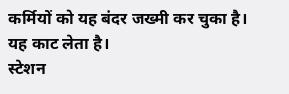कर्मियों को यह बंदर जख्मी कर चुका है। यह काट लेता है।
स्टेशन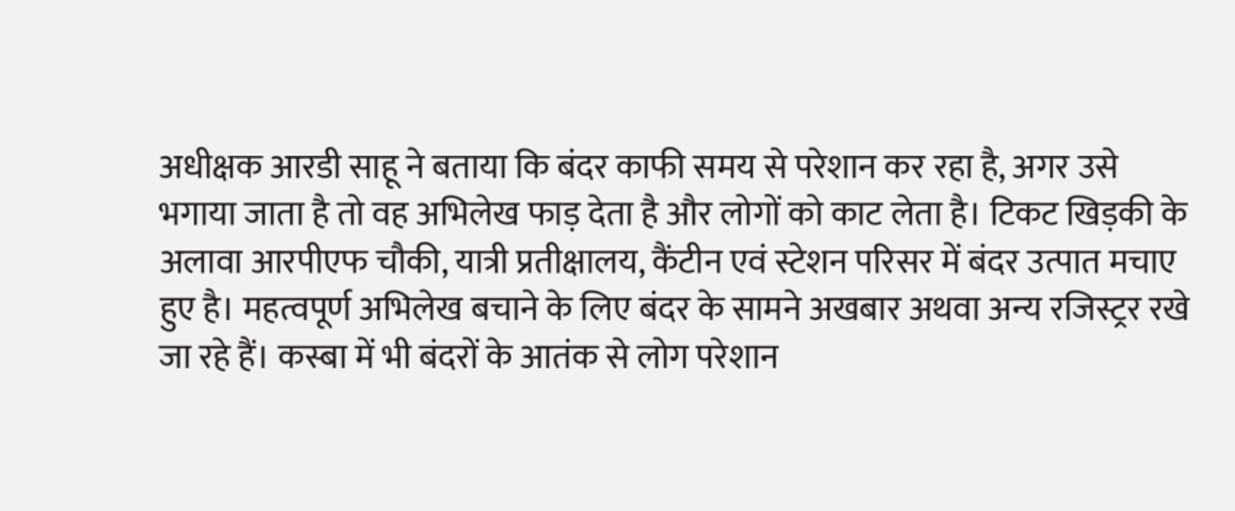अधीक्षक आरडी साहू ने बताया कि बंदर काफी समय से परेशान कर रहा है, अगर उसे भगाया जाता है तो वह अभिलेख फाड़ देता है और लोगों को काट लेता है। टिकट खिड़की के अलावा आरपीएफ चौकी, यात्री प्रतीक्षालय, कैंटीन एवं स्टेशन परिसर में बंदर उत्पात मचाए हुए है। महत्वपूर्ण अभिलेख बचाने के लिए बंदर के सामने अखबार अथवा अन्य रजिस्ट्रर रखे जा रहे हैं। कस्बा में भी बंदरों के आतंक से लोग परेशान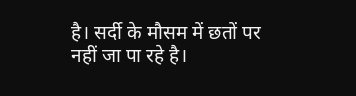है। सर्दी के मौसम में छतों पर नहीं जा पा रहे है।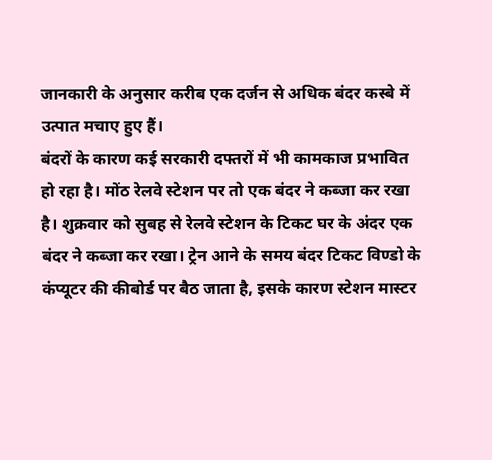जानकारी के अनुसार करीब एक दर्जन से अधिक बंदर कस्बे में उत्पात मचाए हुए हैं।
बंदरों के कारण कई सरकारी दफ्तरों में भी कामकाज प्रभावित हो रहा है। मोंठ रेलवे स्टेशन पर तो एक बंदर ने कब्जा कर रखा है। शुक्रवार को सुबह से रेलवे स्टेशन के टिकट घर के अंदर एक बंदर ने कब्जा कर रखा। ट्रेन आने के समय बंदर टिकट विण्डो के कंप्यूटर की कीबोर्ड पर बैठ जाता है, इसके कारण स्टेशन मास्टर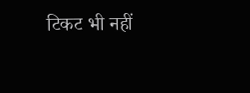टिकट भी नहीं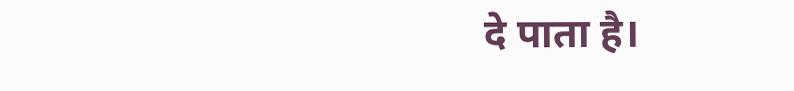दे पाता है।